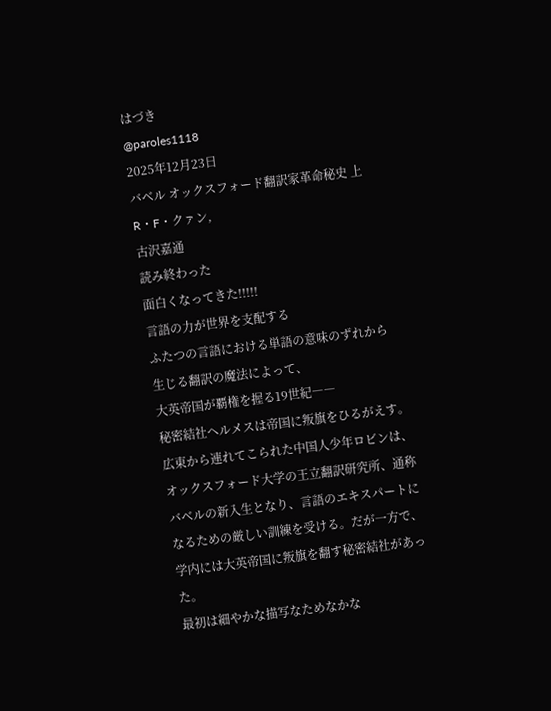はづき
@paroles1118
2025年12月23日
バベル オックスフォード翻訳家革命秘史 上
R・F・クァン,
古沢嘉通
読み終わった
面白くなってきた!!!!!
言語の力が世界を支配する
ふたつの言語における単語の意味のずれから
生じる翻訳の魔法によって、
大英帝国が覇権を握る19世紀――
秘密結社ヘルメスは帝国に叛旗をひるがえす。
広東から連れてこられた中国人少年ロビンは、オックスフォード大学の王立翻訳研究所、通称バベルの新入生となり、言語のエキスパートになるための厳しい訓練を受ける。だが一方で、学内には大英帝国に叛旗を翻す秘密結社があった。
最初は細やかな描写なためなかな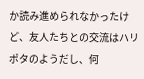か読み進められなかったけど、友人たちとの交流はハリポタのようだし、何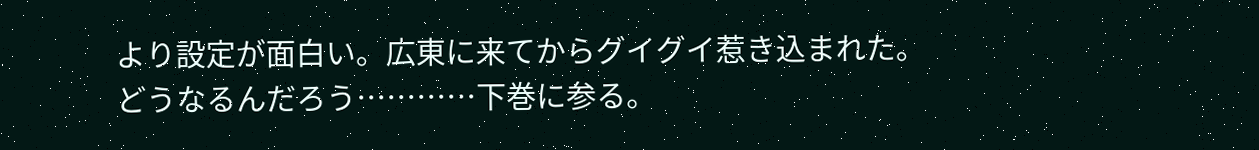より設定が面白い。広東に来てからグイグイ惹き込まれた。どうなるんだろう…………下巻に参る。